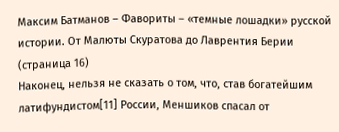Максим Батманов – Фавориты – «темные лошадки» русской истории. От Малюты Скуратова до Лаврентия Берии (страница 16)
Наконец, нельзя не сказать о том, что, став богатейшим латифундистом[11] России, Меншиков спасал от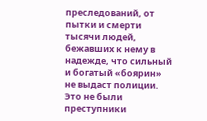преследований, от пытки и смерти тысячи людей, бежавших к нему в надежде, что сильный и богатый «боярин» не выдаст полиции. Это не были преступники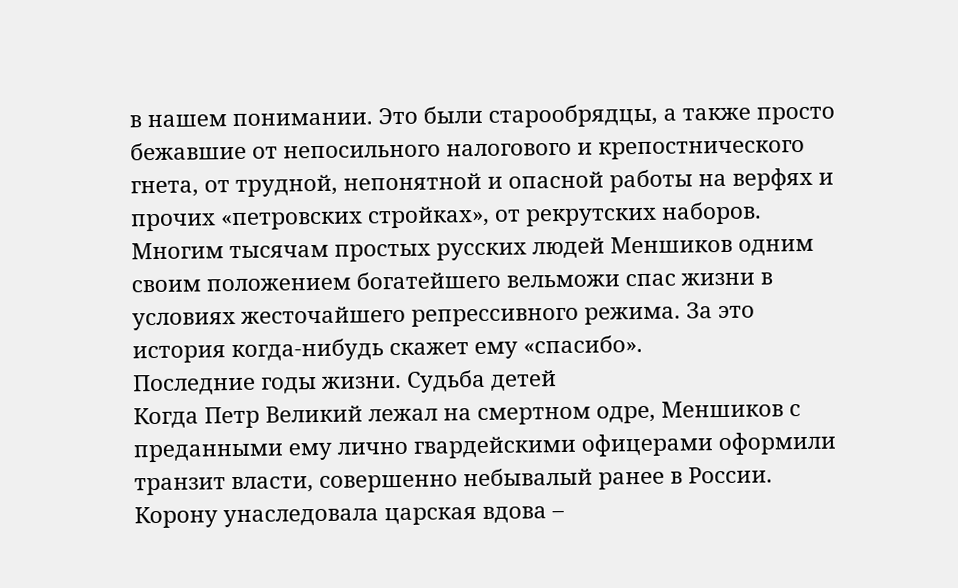в нашем понимании. Это были старообрядцы, а также просто бежавшие от непосильного налогового и крепостнического гнета, от трудной, непонятной и опасной работы на верфях и прочих «петровских стройках», от рекрутских наборов. Многим тысячам простых русских людей Меншиков одним своим положением богатейшего вельможи спас жизни в условиях жесточайшего репрессивного режима. За это история когда-нибудь скажет ему «спасибо».
Последние годы жизни. Судьба детей
Когда Петр Великий лежал на смертном одре, Меншиков с преданными ему лично гвардейскими офицерами оформили транзит власти, совершенно небывалый ранее в России. Корону унаследовала царская вдова –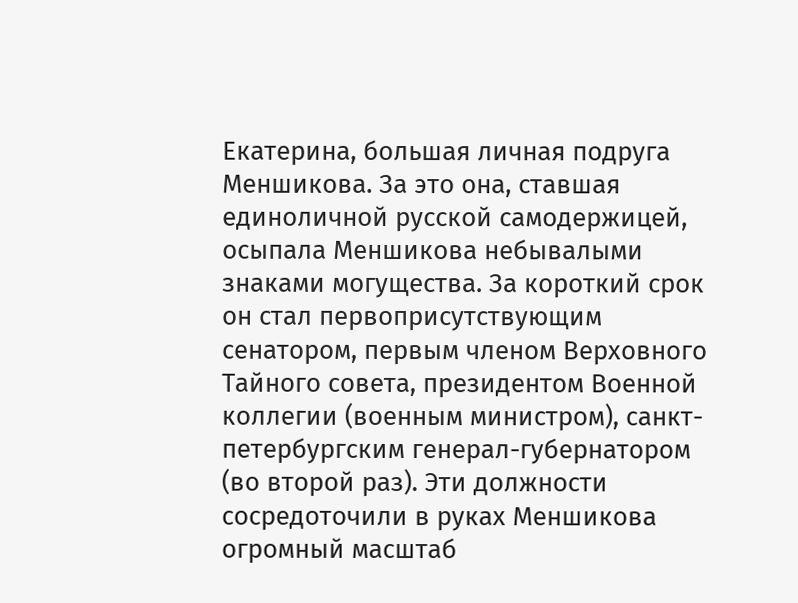Екатерина, большая личная подруга Меншикова. За это она, ставшая единоличной русской самодержицей, осыпала Меншикова небывалыми знаками могущества. За короткий срок он стал первоприсутствующим сенатором, первым членом Верховного Тайного совета, президентом Военной коллегии (военным министром), санкт-петербургским генерал-губернатором (во второй раз). Эти должности сосредоточили в руках Меншикова огромный масштаб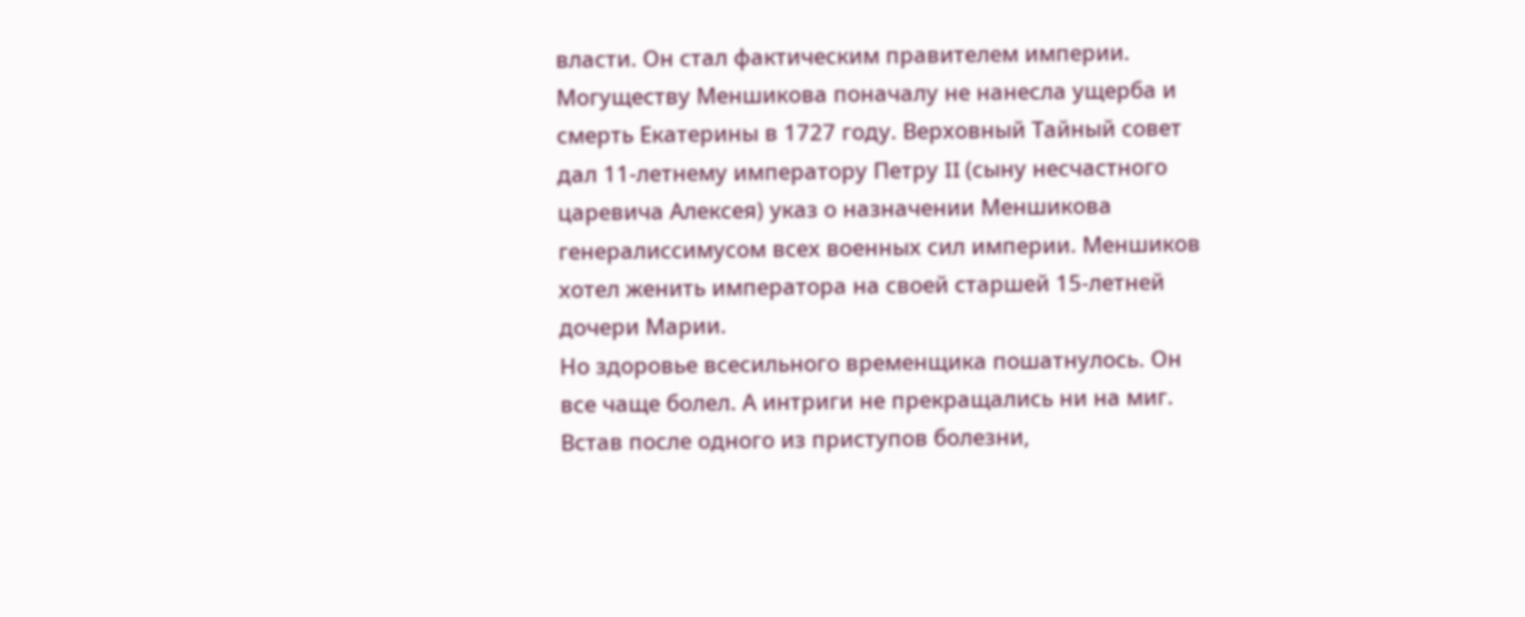власти. Он стал фактическим правителем империи.
Могуществу Меншикова поначалу не нанесла ущерба и смерть Екатерины в 1727 году. Верховный Тайный совет дал 11-летнему императору Петру II (сыну несчастного царевича Алексея) указ о назначении Меншикова генералиссимусом всех военных сил империи. Меншиков хотел женить императора на своей старшей 15-летней дочери Марии.
Но здоровье всесильного временщика пошатнулось. Он все чаще болел. А интриги не прекращались ни на миг. Встав после одного из приступов болезни,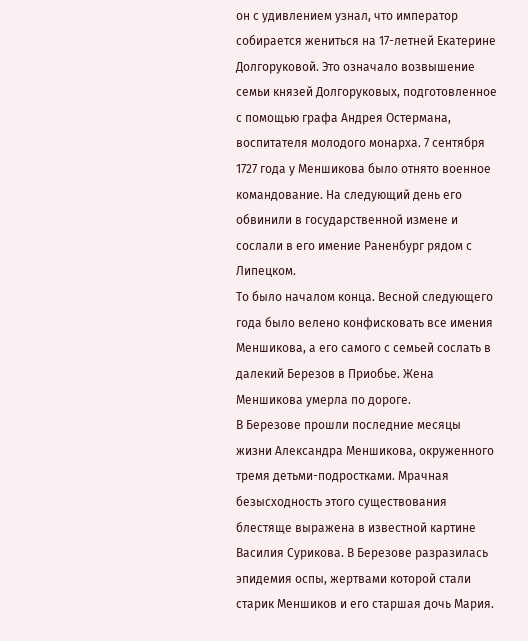он с удивлением узнал, что император собирается жениться на 17-летней Екатерине Долгоруковой. Это означало возвышение семьи князей Долгоруковых, подготовленное с помощью графа Андрея Остермана, воспитателя молодого монарха. 7 сентября 1727 года у Меншикова было отнято военное командование. На следующий день его обвинили в государственной измене и сослали в его имение Раненбург рядом с Липецком.
То было началом конца. Весной следующего года было велено конфисковать все имения Меншикова, а его самого с семьей сослать в далекий Березов в Приобье. Жена Меншикова умерла по дороге.
В Березове прошли последние месяцы жизни Александра Меншикова, окруженного тремя детьми-подростками. Мрачная безысходность этого существования блестяще выражена в известной картине Василия Сурикова. В Березове разразилась эпидемия оспы, жертвами которой стали старик Меншиков и его старшая дочь Мария.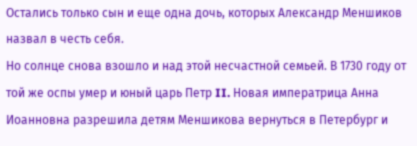Остались только сын и еще одна дочь, которых Александр Меншиков назвал в честь себя.
Но солнце снова взошло и над этой несчастной семьей. В 1730 году от той же оспы умер и юный царь Петр II. Новая императрица Анна Иоанновна разрешила детям Меншикова вернуться в Петербург и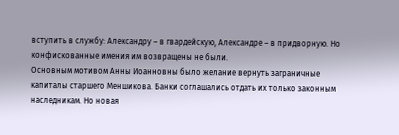вступить в службу: Александру – в гвардейскую, Александре – в придворную. Но конфискованные имения им возвращены не были.
Основным мотивом Анны Иоанновны было желание вернуть заграничные капиталы старшего Меншикова. Банки соглашались отдать их только законным наследникам. Но новая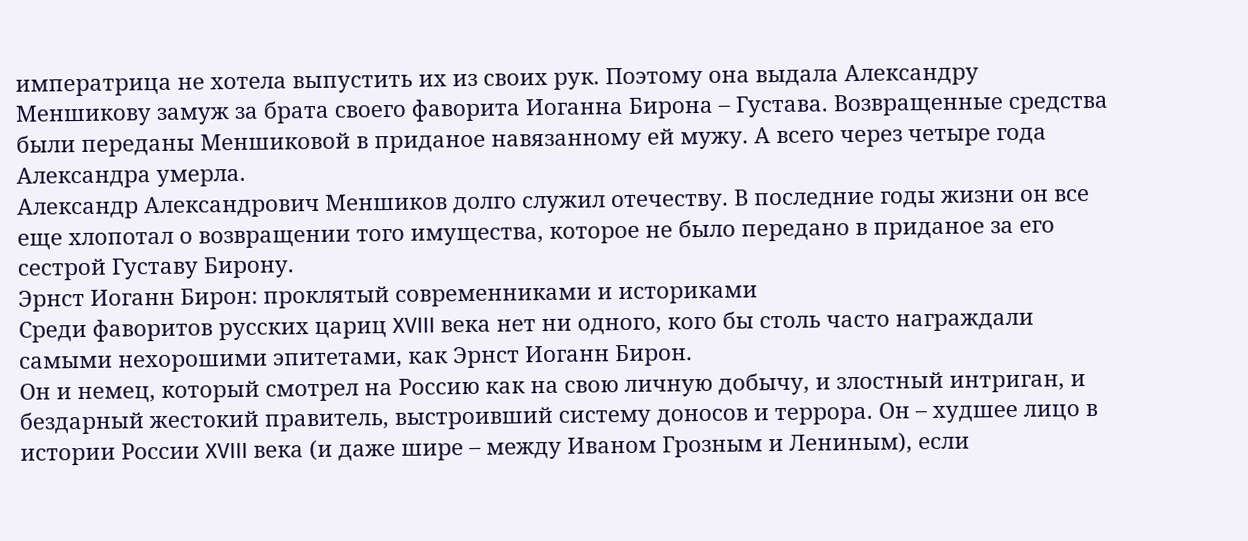императрица не хотела выпустить их из своих рук. Поэтому она выдала Александру Меншикову замуж за брата своего фаворита Иоганна Бирона – Густава. Возвращенные средства были переданы Меншиковой в приданое навязанному ей мужу. А всего через четыре года Александра умерла.
Александр Александрович Меншиков долго служил отечеству. В последние годы жизни он все еще хлопотал о возвращении того имущества, которое не было передано в приданое за его сестрой Густаву Бирону.
Эрнст Иоганн Бирон: проклятый современниками и историками
Среди фаворитов русских цариц XVIII века нет ни одного, кого бы столь часто награждали самыми нехорошими эпитетами, как Эрнст Иоганн Бирон.
Он и немец, который смотрел на Россию как на свою личную добычу, и злостный интриган, и бездарный жестокий правитель, выстроивший систему доносов и террора. Он – худшее лицо в истории России XVIII века (и даже шире – между Иваном Грозным и Лениным), если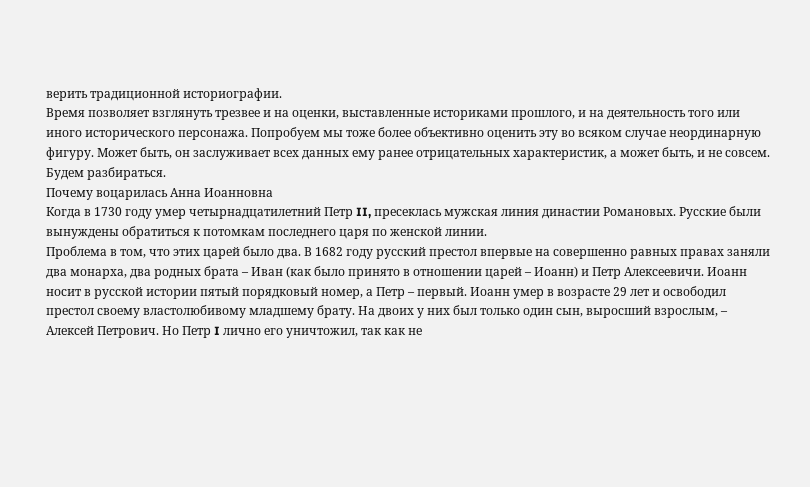верить традиционной историографии.
Время позволяет взглянуть трезвее и на оценки, выставленные историками прошлого, и на деятельность того или иного исторического персонажа. Попробуем мы тоже более объективно оценить эту во всяком случае неординарную фигуру. Может быть, он заслуживает всех данных ему ранее отрицательных характеристик, а может быть, и не совсем.
Будем разбираться.
Почему воцарилась Анна Иоанновна
Когда в 1730 году умер четырнадцатилетний Петр II, пресеклась мужская линия династии Романовых. Русские были вынуждены обратиться к потомкам последнего царя по женской линии.
Проблема в том, что этих царей было два. В 1682 году русский престол впервые на совершенно равных правах заняли два монарха, два родных брата – Иван (как было принято в отношении царей – Иоанн) и Петр Алексеевичи. Иоанн носит в русской истории пятый порядковый номер, а Петр – первый. Иоанн умер в возрасте 29 лет и освободил престол своему властолюбивому младшему брату. На двоих у них был только один сын, выросший взрослым, – Алексей Петрович. Но Петр I лично его уничтожил, так как не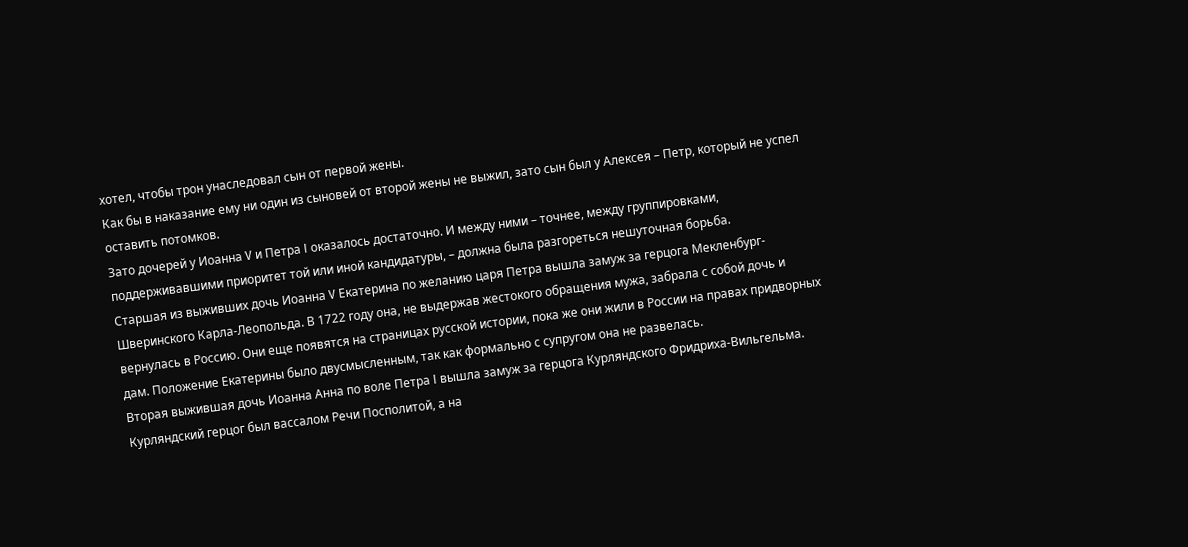хотел, чтобы трон унаследовал сын от первой жены.
Как бы в наказание ему ни один из сыновей от второй жены не выжил, зато сын был у Алексея – Петр, который не успел оставить потомков.
Зато дочерей у Иоанна V и Петра I оказалось достаточно. И между ними – точнее, между группировками, поддерживавшими приоритет той или иной кандидатуры, – должна была разгореться нешуточная борьба.
Старшая из выживших дочь Иоанна V Екатерина по желанию царя Петра вышла замуж за герцога Мекленбург-Шверинского Карла-Леопольда. В 1722 году она, не выдержав жестокого обращения мужа, забрала с собой дочь и вернулась в Россию. Они еще появятся на страницах русской истории, пока же они жили в России на правах придворных дам. Положение Екатерины было двусмысленным, так как формально с супругом она не развелась.
Вторая выжившая дочь Иоанна Анна по воле Петра I вышла замуж за герцога Курляндского Фридриха-Вильгельма. Курляндский герцог был вассалом Речи Посполитой, а на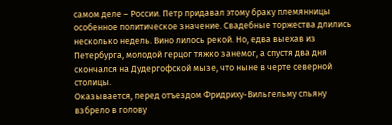самом деле – России. Петр придавал этому браку племянницы особенное политическое значение. Свадебные торжества длились несколько недель. Вино лилось рекой. Но, едва выехав из Петербурга, молодой герцог тяжко занемог, а спустя два дня скончался на Дудергофской мызе, что ныне в черте северной столицы.
Оказывается, перед отъездом Фридриху-Вильгельму спьяну взбрело в голову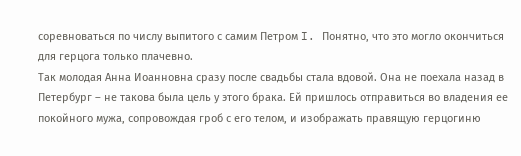соревноваться по числу выпитого с самим Петром I. Понятно, что это могло окончиться для герцога только плачевно.
Так молодая Анна Иоанновна сразу после свадьбы стала вдовой. Она не поехала назад в Петербург – не такова была цель у этого брака. Ей пришлось отправиться во владения ее покойного мужа, сопровождая гроб с его телом, и изображать правящую герцогиню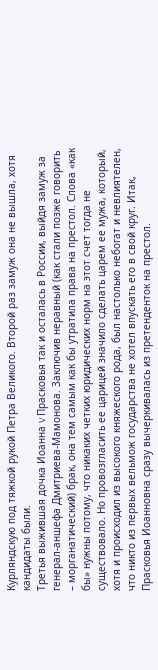Курляндскую под тяжкой рукой Петра Великого. Второй раз замуж она не вышла, хотя кандидаты были.
Третья выжившая дочка Иоанна V Прасковья так и осталась в России, выйдя замуж за генерал-аншефа Дмитриева-Мамонова. Заключив неравный (как стали позже говорить – морганатический) брак, она тем самым как бы утратила права на престол. Слова «как бы» нужны потому, что никаких четких юридических норм на этот счет тогда не существовало. Но провозгласить ее царицей значило сделать царем ее мужа, который, хотя и происходил из высокого княжеского рода, был настолько небогат и невлиятелен, что никто из первых вельмож государства не хотел впускать его в свой круг. Итак, Прасковья Иоанновна сразу вычеркивалась из претенденток на престол.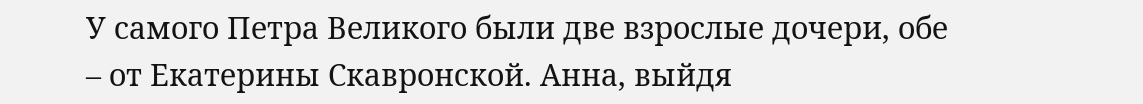У самого Петра Великого были две взрослые дочери, обе – от Екатерины Скавронской. Анна, выйдя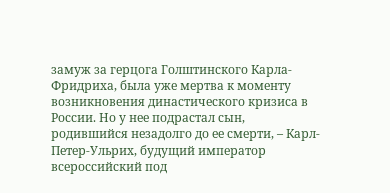замуж за герцога Голштинского Карла-Фридриха, была уже мертва к моменту возникновения династического кризиса в России. Но у нее подрастал сын, родившийся незадолго до ее смерти, – Карл-Петер-Ульрих, будущий император всероссийский под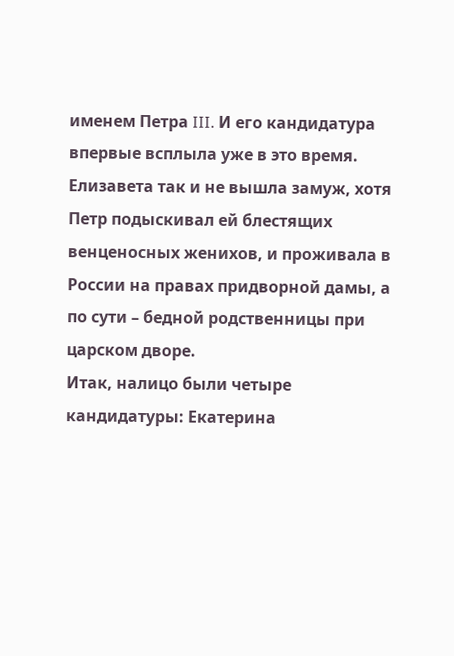именем Петра III. И его кандидатура впервые всплыла уже в это время.
Елизавета так и не вышла замуж, хотя Петр подыскивал ей блестящих венценосных женихов, и проживала в России на правах придворной дамы, а по сути – бедной родственницы при царском дворе.
Итак, налицо были четыре кандидатуры: Екатерина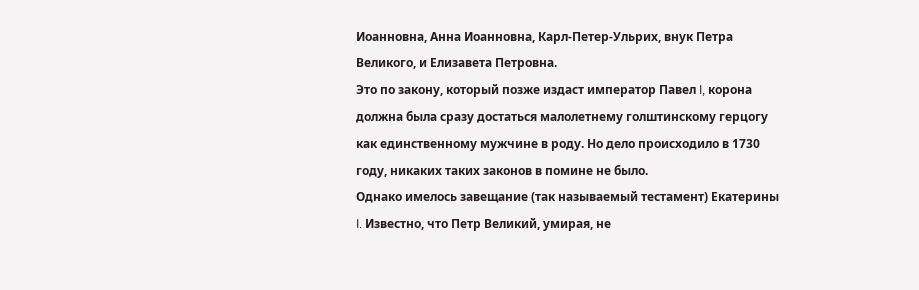Иоанновна, Анна Иоанновна, Карл-Петер-Ульрих, внук Петра Великого, и Елизавета Петровна.
Это по закону, который позже издаст император Павел I, корона должна была сразу достаться малолетнему голштинскому герцогу как единственному мужчине в роду. Но дело происходило в 1730 году, никаких таких законов в помине не было.
Однако имелось завещание (так называемый тестамент) Екатерины I. Известно, что Петр Великий, умирая, не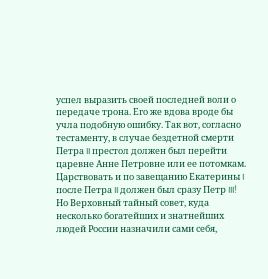успел выразить своей последней воли о передаче трона. Его же вдова вроде бы учла подобную ошибку. Так вот, согласно тестаменту, в случае бездетной смерти Петра II престол должен был перейти царевне Анне Петровне или ее потомкам. Царствовать и по завещанию Екатерины I после Петра II должен был сразу Петр III! Но Верховный тайный совет, куда несколько богатейших и знатнейших людей России назначили сами себя,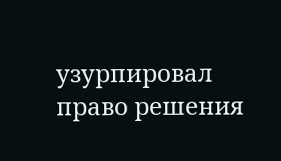узурпировал право решения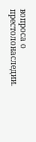вопроса о престолонаследии.